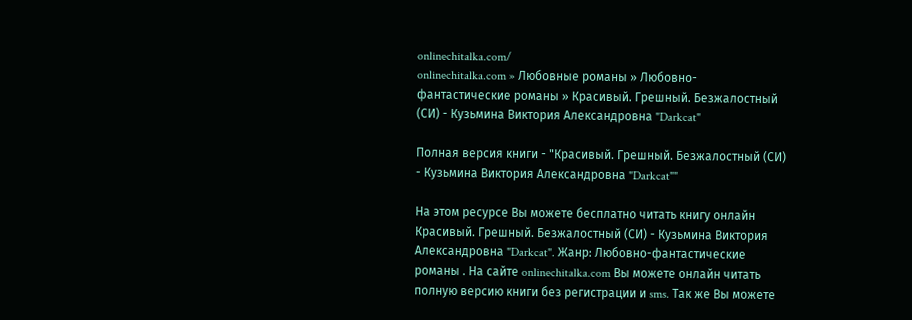onlinechitalka.com/
onlinechitalka.com » Любовные романы » Любовно-фантастические романы » Красивый. Грешный. Безжалостный (СИ) - Кузьмина Виктория Александровна "Darkcat"

Полная версия книги - "Красивый. Грешный. Безжалостный (СИ) - Кузьмина Виктория Александровна "Darkcat""

На этом ресурсе Вы можете бесплатно читать книгу онлайн Красивый. Грешный. Безжалостный (СИ) - Кузьмина Виктория Александровна "Darkcat". Жанр: Любовно-фантастические романы . На сайте onlinechitalka.com Вы можете онлайн читать полную версию книги без регистрации и sms. Так же Вы можете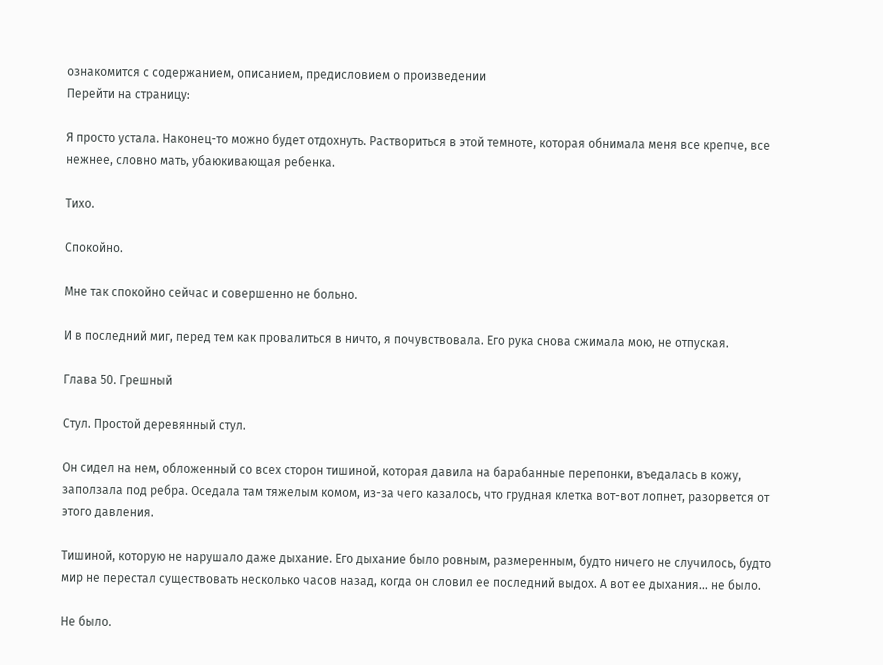ознакомится с содержанием, описанием, предисловием о произведении
Перейти на страницу:

Я просто устала. Наконец-то можно будет отдохнуть. Раствориться в этой темноте, которая обнимала меня все крепче, все нежнее, словно мать, убаюкивающая ребенка.

Тихо.

Спокойно.

Мне так спокойно сейчас и совершенно не больно.

И в последний миг, перед тем как провалиться в ничто, я почувствовала. Его рука снова сжимала мою, не отпуская.

Глава 50. Грешный

Стул. Простой деревянный стул.

Он сидел на нем, обложенный со всех сторон тишиной, которая давила на барабанные перепонки, въедалась в кожу, заползала под ребра. Оседала там тяжелым комом, из-за чего казалось, что грудная клетка вот-вот лопнет, разорвется от этого давления.

Тишиной, которую не нарушало даже дыхание. Его дыхание было ровным, размеренным, будто ничего не случилось, будто мир не перестал существовать несколько часов назад, когда он словил ее последний выдох. А вот ее дыхания... не было.

Не было.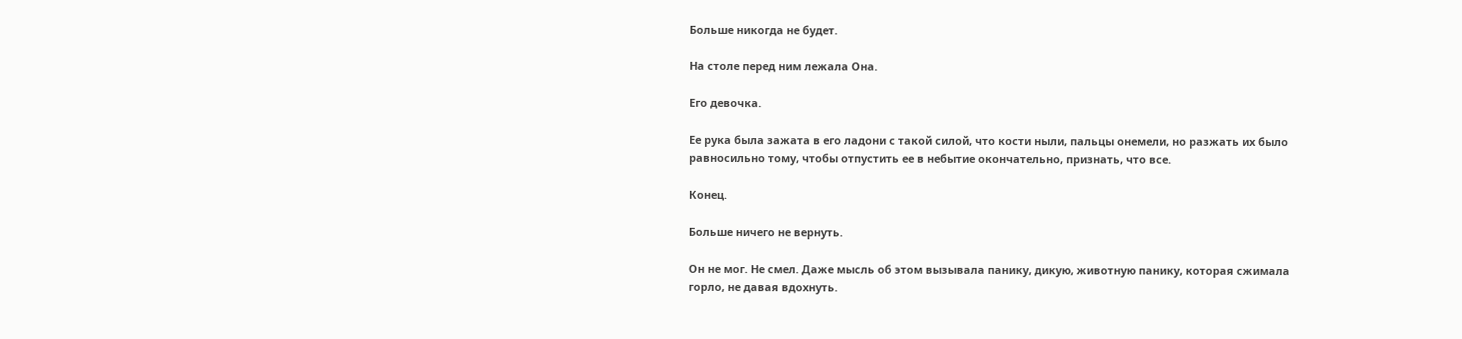Больше никогда не будет.

На столе перед ним лежала Она.

Его девочка.

Ее рука была зажата в его ладони с такой силой, что кости ныли, пальцы онемели, но разжать их было равносильно тому, чтобы отпустить ее в небытие окончательно, признать, что все.

Конец.

Больше ничего не вернуть.

Он не мог. Не смел. Даже мысль об этом вызывала панику, дикую, животную панику, которая сжимала горло, не давая вдохнуть.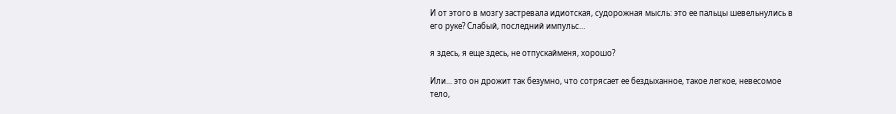И от этого в мозгу застревала идиотская, судорожная мысль: это ее пальцы шевельнулись в его руке? Слабый, последний импульс…

я здесь, я еще здесь, не отпускайменя, хорошо?

Или... это он дрожит так безумно, что сотрясает ее бездыханное, такое легкое, невесомое тело,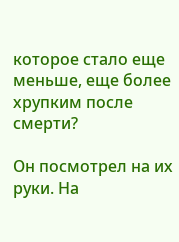которое стало еще меньше, еще более хрупким после смерти?

Он посмотрел на их руки. На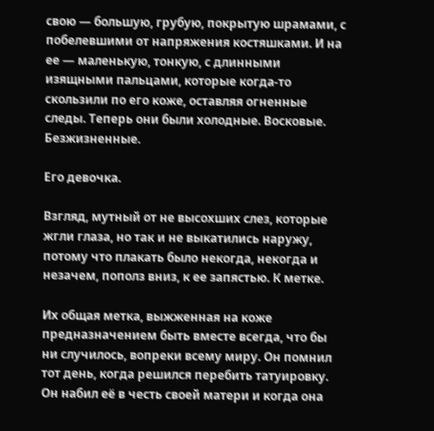свою — большую, грубую, покрытую шрамами, с побелевшими от напряжения костяшками. И на ее — маленькую, тонкую, с длинными изящными пальцами, которые когда-то скользили по его коже, оставляя огненные следы. Теперь они были холодные. Восковые. Безжизненные.

Его девочка.

Взгляд, мутный от не высохших слез, которые жгли глаза, но так и не выкатились наружу, потому что плакать было некогда, некогда и незачем, пополз вниз, к ее запястью. К метке.

Их общая метка, выжженная на коже предназначением быть вместе всегда, что бы ни случилось, вопреки всему миру. Он помнил тот день, когда решился перебить татуировку. Он набил её в честь своей матери и когда она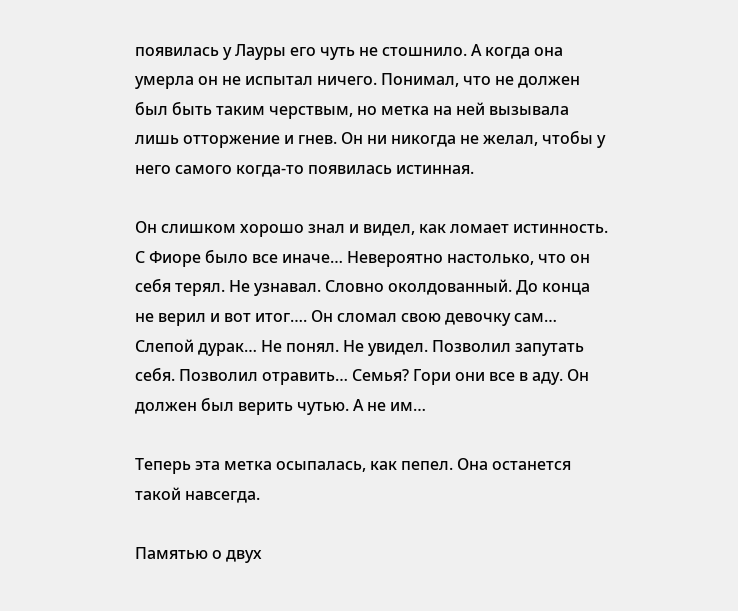появилась у Лауры его чуть не стошнило. А когда она умерла он не испытал ничего. Понимал, что не должен был быть таким черствым, но метка на ней вызывала лишь отторжение и гнев. Он ни никогда не желал, чтобы у него самого когда-то появилась истинная.

Он слишком хорошо знал и видел, как ломает истинность. С Фиоре было все иначе… Невероятно настолько, что он себя терял. Не узнавал. Словно околдованный. До конца не верил и вот итог…. Он сломал свою девочку сам… Слепой дурак… Не понял. Не увидел. Позволил запутать себя. Позволил отравить… Семья? Гори они все в аду. Он должен был верить чутью. А не им…

Теперь эта метка осыпалась, как пепел. Она останется такой навсегда.

Памятью о двух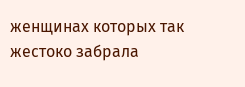женщинах которых так жестоко забрала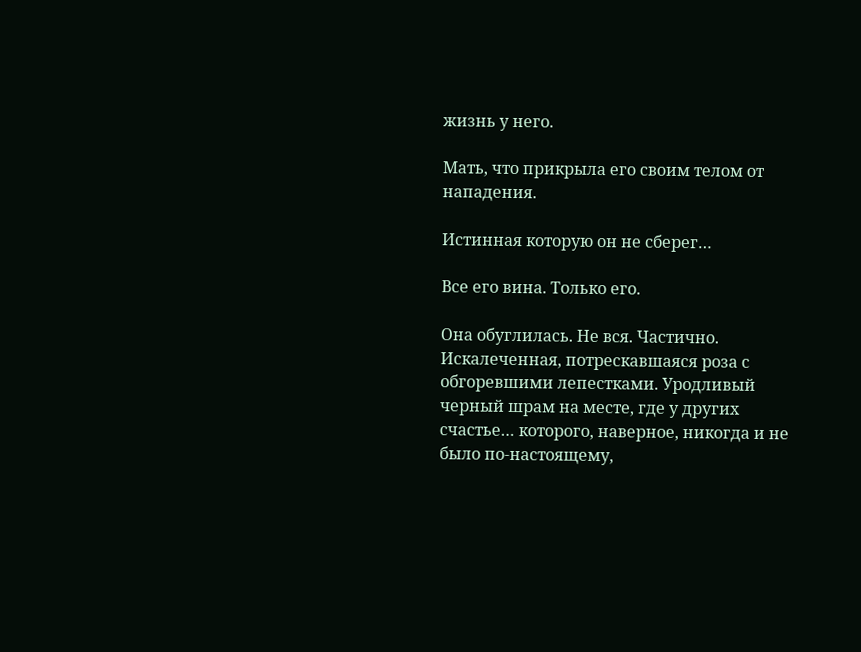жизнь у него.

Мать, что прикрыла его своим телом от нападения.

Истинная которую он не сберег…

Все его вина. Только его.

Она обуглилась. Не вся. Частично. Искалеченная, потрескавшаяся роза с обгоревшими лепестками. Уродливый черный шрам на месте, где у других счастье… которого, наверное, никогда и не было по-настоящему,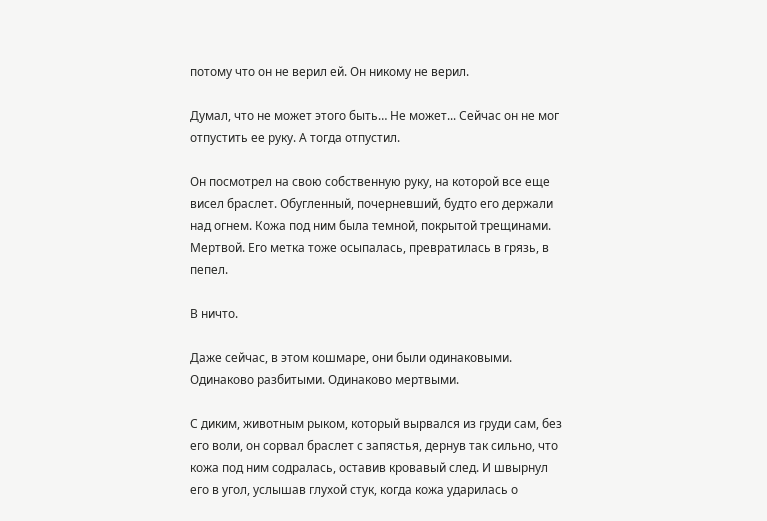потому что он не верил ей. Он никому не верил.

Думал, что не может этого быть… Не может... Сейчас он не мог отпустить ее руку. А тогда отпустил.

Он посмотрел на свою собственную руку, на которой все еще висел браслет. Обугленный, почерневший, будто его держали над огнем. Кожа под ним была темной, покрытой трещинами. Мертвой. Его метка тоже осыпалась, превратилась в грязь, в пепел.

В ничто.

Даже сейчас, в этом кошмаре, они были одинаковыми. Одинаково разбитыми. Одинаково мертвыми.

С диким, животным рыком, который вырвался из груди сам, без его воли, он сорвал браслет с запястья, дернув так сильно, что кожа под ним содралась, оставив кровавый след. И швырнул его в угол, услышав глухой стук, когда кожа ударилась о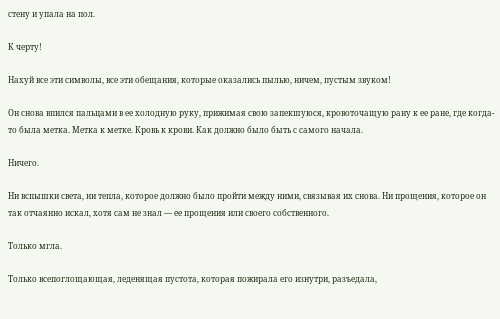стену и упала на пол.

К черту!

Нахуй все эти символы, все эти обещания, которые оказались пылью, ничем, пустым звуком!

Он снова впился пальцами в ее холодную руку, прижимая свою запекшуюся, кровоточащую рану к ее ране, где когда-то была метка. Метка к метке. Кровь к крови. Как должно было быть с самого начала.

Ничего.

Ни вспышки света, ни тепла, которое должно было пройти между ними, связывая их снова. Ни прощения, которое он так отчаянно искал, хотя сам не знал — ее прощения или своего собственного.

Только мгла.

Только всепоглощающая, леденящая пустота, которая пожирала его изнутри, разъедала,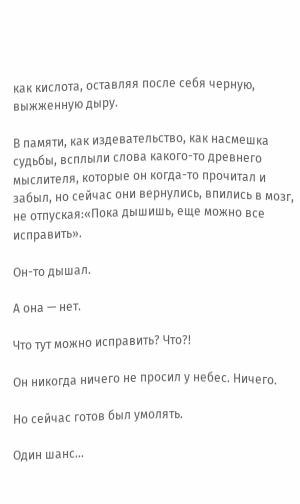как кислота, оставляя после себя черную, выжженную дыру.

В памяти, как издевательство, как насмешка судьбы, всплыли слова какого-то древнего мыслителя, которые он когда-то прочитал и забыл, но сейчас они вернулись, впились в мозг, не отпуская:«Пока дышишь, еще можно все исправить».

Он-то дышал.

А она — нет.

Что тут можно исправить? Что?!

Он никогда ничего не просил у небес. Ничего.

Но сейчас готов был умолять.

Один шанс...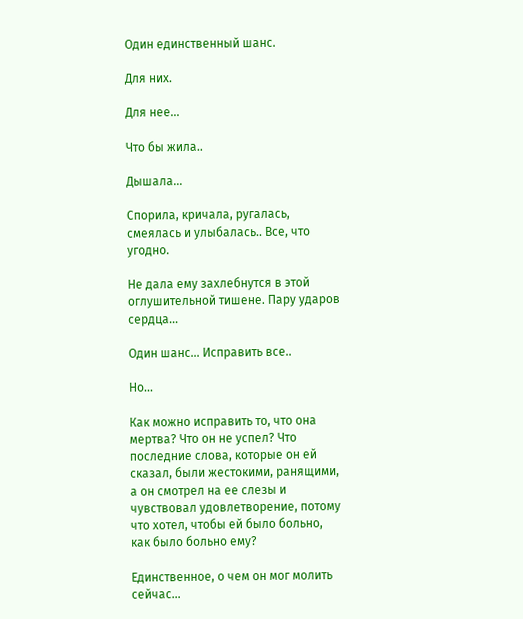Один единственный шанс.

Для них.

Для нее...

Что бы жила..

Дышала...

Спорила, кричала, ругалась, смеялась и улыбалась.. Все, что угодно.

Не дала ему захлебнутся в этой оглушительной тишене. Пару ударов сердца...

Один шанс... Исправить все..

Но...

Как можно исправить то, что она мертва? Что он не успел? Что последние слова, которые он ей сказал, были жестокими, ранящими, а он смотрел на ее слезы и чувствовал удовлетворение, потому что хотел, чтобы ей было больно, как было больно ему?

Единственное, о чем он мог молить сейчас…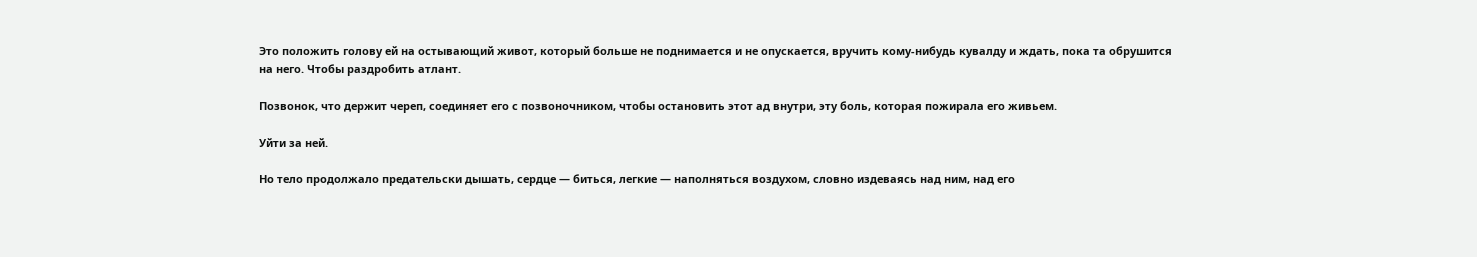Это положить голову ей на остывающий живот, который больше не поднимается и не опускается, вручить кому-нибудь кувалду и ждать, пока та обрушится на него. Чтобы раздробить атлант.

Позвонок, что держит череп, соединяет его с позвоночником, чтобы остановить этот ад внутри, эту боль, которая пожирала его живьем.

Уйти за ней.

Но тело продолжало предательски дышать, сердце — биться, легкие — наполняться воздухом, словно издеваясь над ним, над его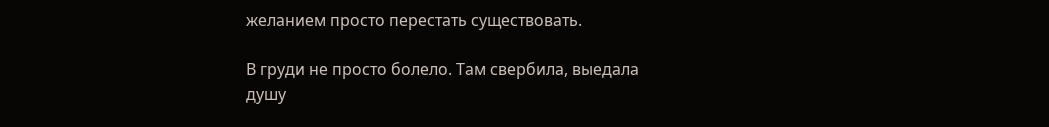желанием просто перестать существовать.

В груди не просто болело. Там свербила, выедала душу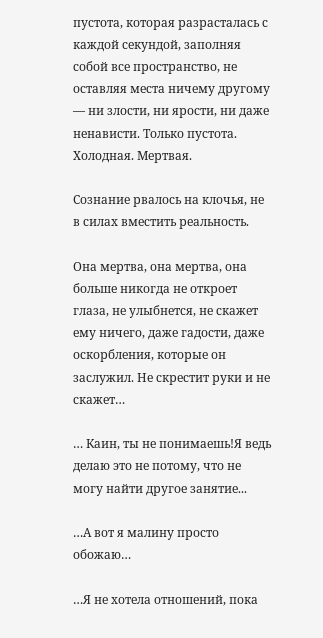пустота, которая разрасталась с каждой секундой, заполняя собой все пространство, не оставляя места ничему другому — ни злости, ни ярости, ни даже ненависти. Только пустота. Холодная. Мертвая.

Сознание рвалось на клочья, не в силах вместить реальность.

Она мертва, она мертва, она больше никогда не откроет глаза, не улыбнется, не скажет ему ничего, даже гадости, даже оскорбления, которые он заслужил. Не скрестит руки и не скажет…

… Каин, ты не понимаешь!Я ведь делаю это не потому, что не могу найти другое занятие...

…А вот я малину просто обожаю…

…Я не хотела отношений, пока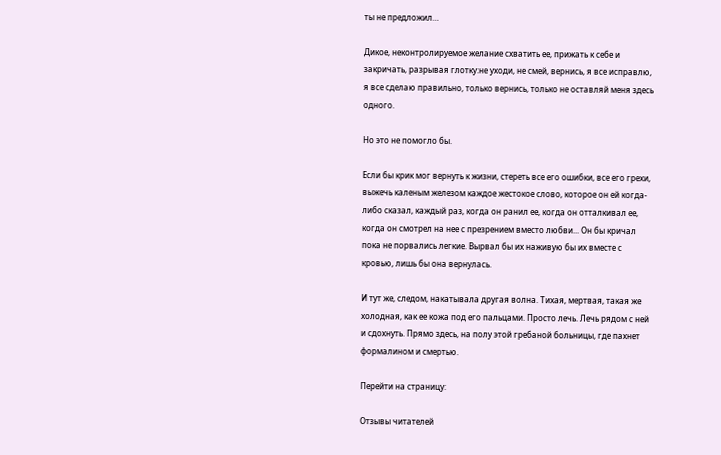ты не предложил…

Дикое, неконтролируемое желание схватить ее, прижать к себе и закричать, разрывая глотку:не уходи, не смей, вернись, я все исправлю, я все сделаю правильно, только вернись, только не оставляй меня здесь одного.

Но это не помогло бы.

Если бы крик мог вернуть к жизни, стереть все его ошибки, все его грехи, выжечь каленым железом каждое жестокое слово, которое он ей когда-либо сказал, каждый раз, когда он ранил ее, когда он отталкивал ее, когда он смотрел на нее с презрением вместо любви... Он бы кричал пока не порвались легкие. Вырвал бы их наживую бы их вместе с кровью, лишь бы она вернулась.

И тут же, следом, накатывала другая волна. Тихая, мертвая, такая же холодная, как ее кожа под его пальцами. Просто лечь. Лечь рядом с ней и сдохнуть. Прямо здесь, на полу этой гребаной больницы, где пахнет формалином и смертью.

Перейти на страницу:

Отзывы читателей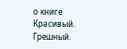о книге Красивый. Грешный.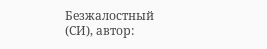Безжалостный (СИ), автор: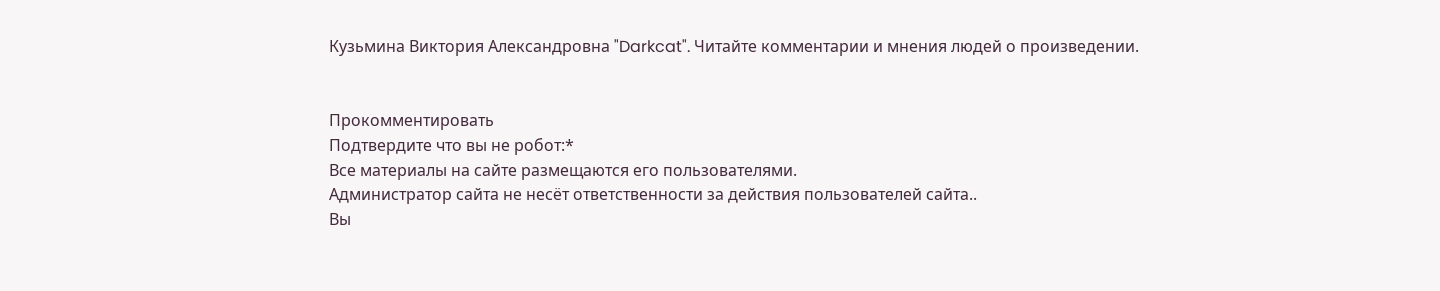Кузьмина Виктория Александровна "Darkcat". Читайте комментарии и мнения людей о произведении.


Прокомментировать
Подтвердите что вы не робот:*
Все материалы на сайте размещаются его пользователями.
Администратор сайта не несёт ответственности за действия пользователей сайта..
Вы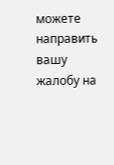можете направить вашу жалобу на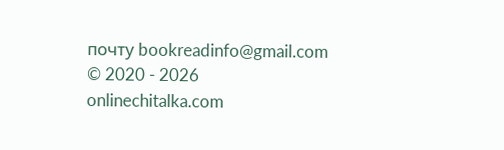почту bookreadinfo@gmail.com
© 2020 - 2026 onlinechitalka.com